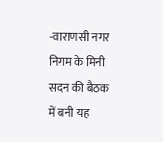-वाराणसी नगर निगम के मिनी सदन की बैठक में बनी यह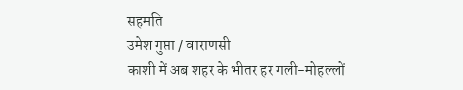सहमति
उमेश गुप्ता / वाराणसी
काशी में अब शहर के भीतर हर गली-मोहल्लों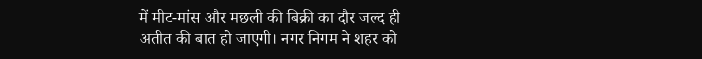में मीट-मांस और मछली की बिक्री का दौर जल्द ही अतीत की बात हो जाएगी। नगर निगम ने शहर को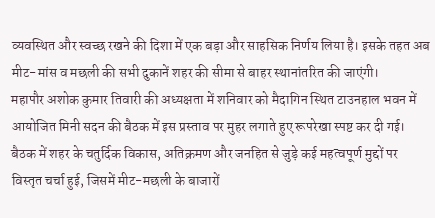व्यवस्थित और स्वच्छ रखने की दिशा में एक बड़ा और साहसिक निर्णय लिया है। इसके तहत अब मीट-मांस व मछली की सभी दुकानें शहर की सीमा से बाहर स्थानांतरित की जाएंगी।
महापौर अशोक कुमार तिवारी की अध्यक्षता में शनिवार को मैदागिन स्थित टाउनहाल भवन में आयोजित मिनी सदन की बैठक में इस प्रस्ताव पर मुहर लगाते हुए रूपरेखा स्पष्ट कर दी गई। बैठक में शहर के चतुर्दिक विकास, अतिक्रमण और जनहित से जुड़े कई महत्वपूर्ण मुद्दों पर विस्तृत चर्चा हुई, जिसमें मीट-मछली के बाजारों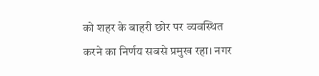को शहर के बाहरी छोर पर व्यवस्थित करने का निर्णय सबसे प्रमुख रहा। नगर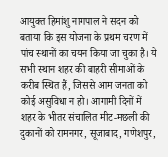आयुक्त हिमांशु नागपाल ने सदन को बताया कि इस योजना के प्रथम चरण में पांच स्थानों का चयन किया जा चुका है। ये सभी स्थान शहर की बाहरी सीमाओं के करीब स्थित हैं, जिससे आम जनता को कोई असुविधा न हो। आगामी दिनों में शहर के भीतर संचालित मीट-मछली की दुकानों को रामनगर, सूजाबाद, गणेशपुर,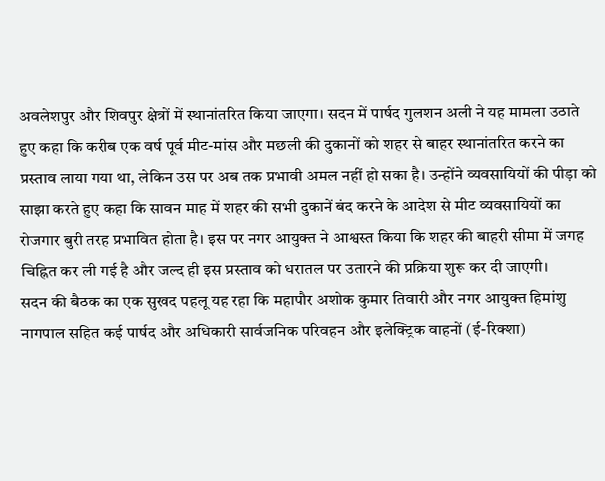अवलेशपुर और शिवपुर क्षेत्रों में स्थानांतरित किया जाएगा। सदन में पार्षद गुलशन अली ने यह मामला उठाते हुए कहा कि करीब एक वर्ष पूर्व मीट-मांस और मछली की दुकानों को शहर से बाहर स्थानांतरित करने का प्रस्ताव लाया गया था, लेकिन उस पर अब तक प्रभावी अमल नहीं हो सका है। उन्होंने व्यवसायियों की पीड़ा को साझा करते हुए कहा कि सावन माह में शहर की सभी दुकानें बंद करने के आदेश से मीट व्यवसायियों का रोजगार बुरी तरह प्रभावित होता है। इस पर नगर आयुक्त ने आश्वस्त किया कि शहर की बाहरी सीमा में जगह चिह्नित कर ली गई है और जल्द ही इस प्रस्ताव को धरातल पर उतारने की प्रक्रिया शुरू कर दी जाएगी।
सदन की बैठक का एक सुखद पहलू यह रहा कि महापौर अशोक कुमार तिवारी और नगर आयुक्त हिमांशु नागपाल सहित कई पार्षद और अधिकारी सार्वजनिक परिवहन और इलेक्ट्रिक वाहनों (ई-रिक्शा)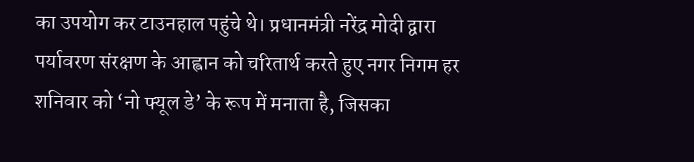का उपयोग कर टाउनहाल पहुंचे थे। प्रधानमंत्री नरेंद्र मोदी द्वारा पर्यावरण संरक्षण के आह्वान को चरितार्थ करते हुए नगर निगम हर शनिवार को ‘नो फ्यूल डे’ के रूप में मनाता है, जिसका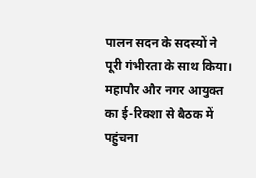पालन सदन के सदस्यों ने पूरी गंभीरता के साथ किया। महापौर और नगर आयुक्त का ई-रिक्शा से बैठक में पहुंचना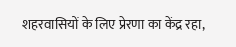शहरवासियों के लिए प्रेरणा का केंद्र रहा,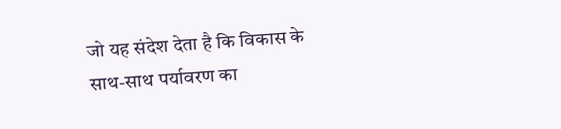जो यह संदेश देता है कि विकास के साथ-साथ पर्यावरण का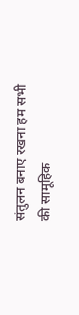संतुलन बनाए रखना हम सभी की सामूहिक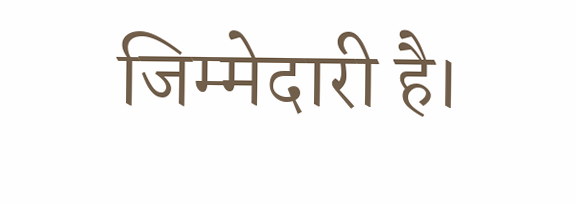जिम्मेदारी है।